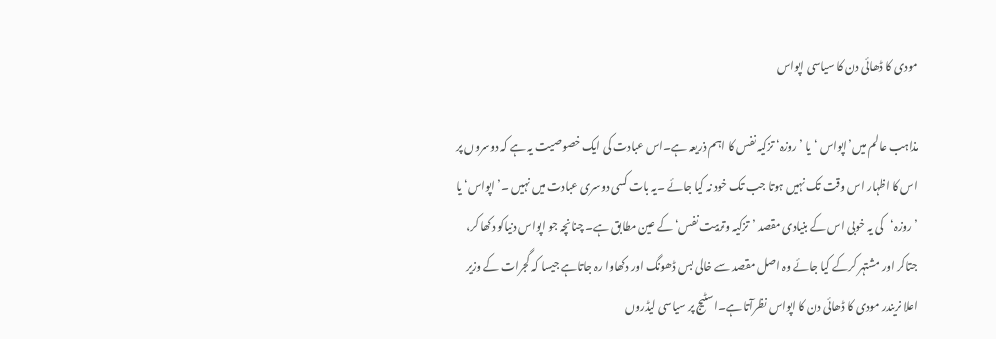مودی کا ڈھائی دن کا سیاسی اپواس

مذاہب عالم میں’اپواس ‘یا ’روزہ‘ تزکیہ نفس کا اہم ذریعہ ہے۔اس عبادت کی ایک خصوصیت یہ ہے کہ دوسروں پر اس کا اظہار اس وقت تک نہیں ہوتا جب تک خود نہ کیا جائے ۔یہ بات کسی دوسری عبادت میں نہیں ۔’ اپواس‘ یا ’روزہ‘کی یہ خوبی اس کے بنیادی مقصد ’تزکیہ وتربیت نفس‘ کے عین مطابق ہے۔ چنانچہ جو اپواس دنیاکو دکھا کر، جتاکر اور مشتہر کرکے کیا جائے وہ اصل مقصد سے خالی بس ڈھونگ اور دکھاوا رہ جاتاہے جیسا کہ گجرات کے وزیر اعلا نریندر مودی کا ڈھائی دن کا اپواس نظرآتا ہے۔اسٹیج پر سیاسی لیڈروں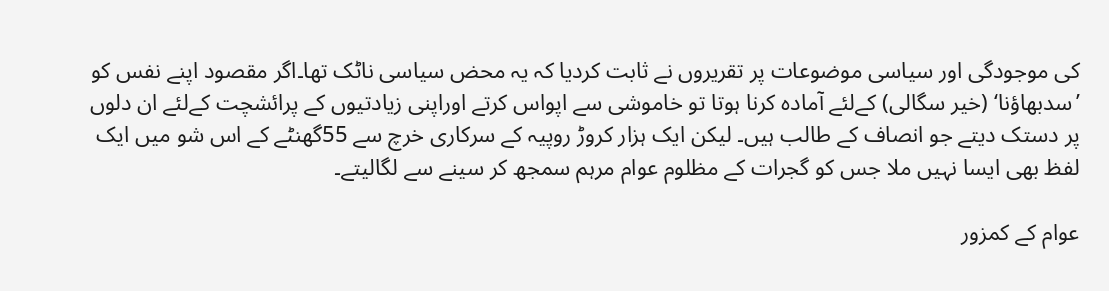کی موجودگی اور سیاسی موضوعات پر تقریروں نے ثابت کردیا کہ یہ محض سیاسی ناٹک تھا۔اگر مقصود اپنے نفس کو ’سدبھاؤنا‘ (خیر سگالی) کےلئے آمادہ کرنا ہوتا تو خاموشی سے اپواس کرتے اوراپنی زیادتیوں کے پرائشچت کےلئے ان دلوں پر دستک دیتے جو انصاف کے طالب ہیں۔ لیکن ایک ہزار کروڑ روپیہ کے سرکاری خرچ سے 55گھنٹے کے اس شو میں ایک لفظ بھی ایسا نہیں ملا جس کو گجرات کے مظلوم عوام مرہم سمجھ کر سینے سے لگالیتے۔

عوام کے کمزور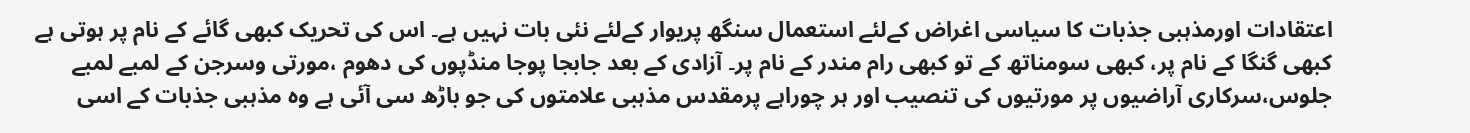اعتقادات اورمذہبی جذبات کا سیاسی اغراض کےلئے استعمال سنگھ پریوار کےلئے نئی بات نہیں ہے۔ اس کی تحریک کبھی گائے کے نام پر ہوتی ہے کبھی گنگا کے نام پر، کبھی سومناتھ کے تو کبھی رام مندر کے نام پر۔ آزادی کے بعد جابجا پوجا منڈپوں کی دھوم ،مورتی وسرجن کے لمبے لمبے جلوس،سرکاری آراضیوں پر مورتیوں کی تنصیب اور ہر چوراہے پرمقدس مذہبی علامتوں کی جو باڑھ سی آئی ہے وہ مذہبی جذبات کے اسی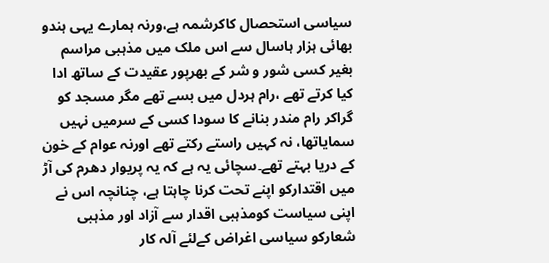سیاسی استحصال کاکرشمہ ہے،ورنہ ہمارے یہی ہندو بھائی ہزار ہاسال سے اس ملک میں مذہبی مراسم بغیر کسی شور و شر کے بھرپور عقیدت کے ساتھ ادا کیا کرتے تھے ،رام ہردل میں بسے تھے مگر مسجد کو گراکر رام مندر بنانے کا سودا کسی کے سرمیں نہیں سمایاتھا، نہ کہیں راستے رکتے تھے اورنہ عوام کے خون کے دریا بہتے تھے۔سچائی یہ ہے کہ یہ پریوار دھرم کی آڑ میں اقتدارکو اپنے تحت کرنا چاہتا ہے، چنانچہ اس نے اپنی سیاست کومذہبی اقدار سے آزاد اور مذہبی شعارکو سیاسی اغراض کےلئے آلہ کار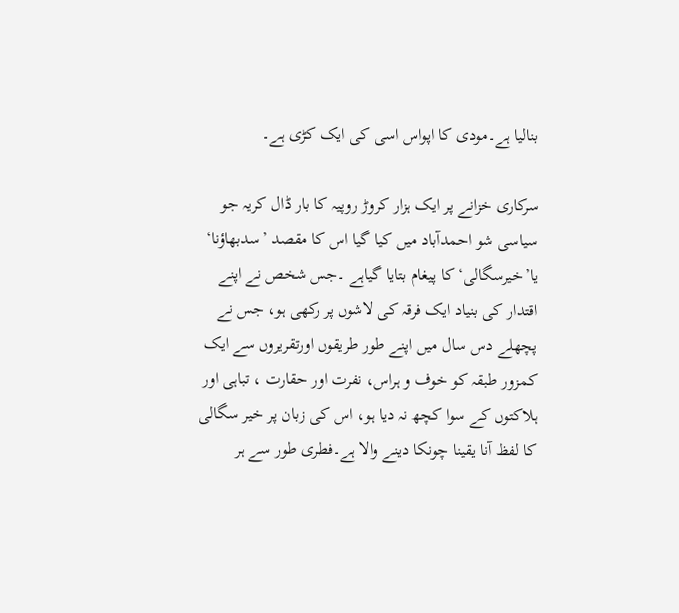بنالیا ہے۔مودی کا اپواس اسی کی ایک کڑی ہے۔

سرکاری خزانے پر ایک ہزار کروڑ روپیہ کا بار ڈال کریہ جو سیاسی شو احمدآباد میں کیا گیا اس کا مقصد ’سدبھاؤنا‘ یا’خیرسگالی‘ کا پیغام بتایا گیاہے ۔جس شخص نے اپنے اقتدار کی بنیاد ایک فرقہ کی لاشوں پر رکھی ہو، جس نے پچھلے دس سال میں اپنے طور طریقوں اورتقریروں سے ایک کمزور طبقہ کو خوف و ہراس، نفرت اور حقارت ، تباہی اور ہلاکتوں کے سوا کچھ نہ دیا ہو، اس کی زبان پر خیر سگالی کا لفظ آنا یقینا چونکا دینے والا ہے۔فطری طور سے ہر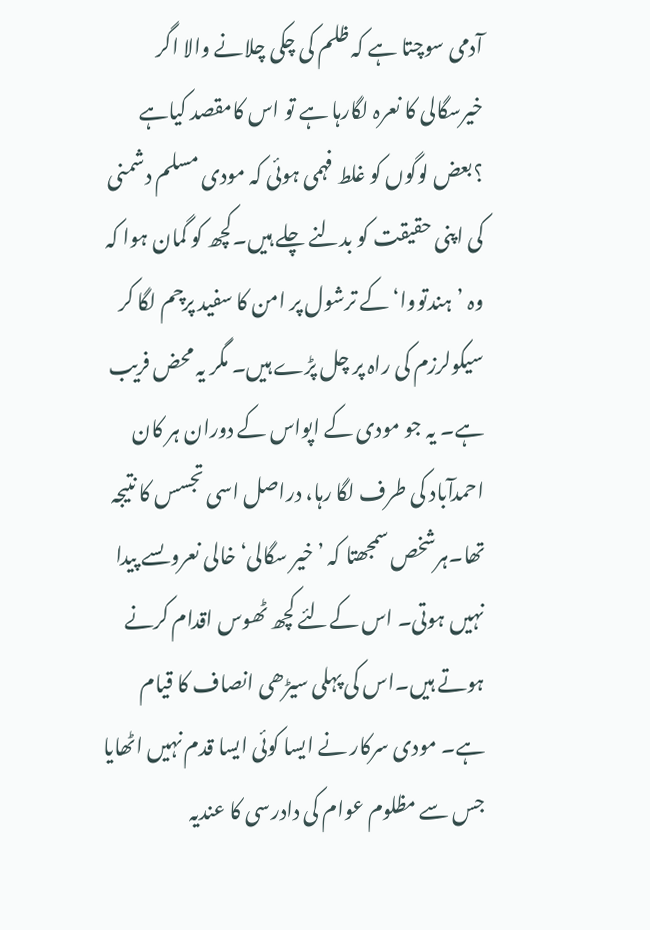آدمی سوچتا ہے کہ ظلم کی چکی چلانے والا اگر خیرسگالی کا نعرہ لگارہا ہے تو اس کامقصد کیاہے ؟بعض لوگوں کو غلط فہمی ہوئی کہ مودی مسلم دشمنی کی اپنی حقیقت کو بدلنے چلے ہیں۔کچھ کو گمان ہوا کہ وہ ’ہندتووا‘ کے ترشول پر امن کا سفید پرچم لگا کر سیکولرزم کی راہ پر چل پڑے ہیں۔ مگر یہ محض فریب ہے۔ یہ جو مودی کے اپواس کے دوران ہر کان احمدآباد کی طرف لگا رہا، دراصل اسی تجسس کا نتیجہ تھا۔ہرشخص سمجھتا کہ ’خیر سگالی‘خالی نعروںسے پیدا نہیں ہوتی۔ اس کےلئے کچھ ٹھوس اقدام کرنے ہوتے ہیں۔اس کی پہلی سیڑھی انصاف کا قیام ہے۔ مودی سرکار نے ایسا کوئی ایسا قدم نہیں اٹھایا جس سے مظلوم عوام کی دادرسی کا عندیہ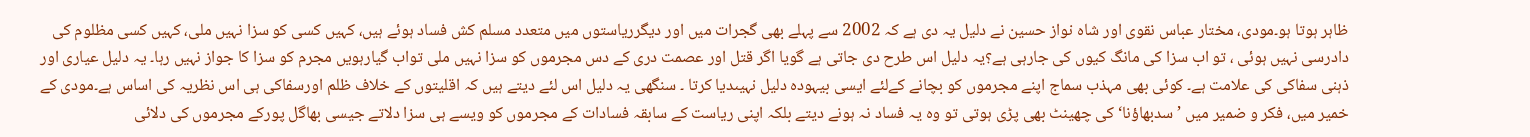ظاہر ہوتا ہو۔مودی، مختار عباس نقوی اور شاہ نواز حسین نے دلیل یہ دی ہے کہ 2002 سے پہلے بھی گجرات میں اور دیگرریاستوں میں متعدد مسلم کش فساد ہوئے ہیں، کہیں کسی کو سزا نہیں ملی، کہیں کسی مظلوم کی دادرسی نہیں ہوئی ، تو اب سزا کی مانگ کیوں کی جارہی ہے؟یہ دلیل اس طرح دی جاتی ہے گویا اگر قتل اور عصمت دری کے دس مجرموں کو سزا نہیں ملی تواب گیارہویں مجرم کو سزا کا جواز نہیں رہا۔ یہ دلیل عیاری اور ذہنی سفاکی کی علامت ہے۔ کوئی بھی مہذب سماج اپنے مجرموں کو بچانے کےلئے ایسی بیہودہ دلیل نہیںدیا کرتا ۔ سنگھی یہ دلیل اس لئے دیتے ہیں کہ اقلیتوں کے خلاف ظلم اورسفاکی ہی اس نظریہ کی اساس ہے۔مودی کے خمیر میں، فکر و ضمیر میں ’سدبھاؤنا‘ کی چھینٹ بھی پڑی ہوتی تو وہ یہ فساد نہ ہونے دیتے بلکہ اپنی ریاست کے سابقہ فسادات کے مجرموں کو ویسے ہی سزا دلاتے جیسی بھاگل پورکے مجرموں کی دلائی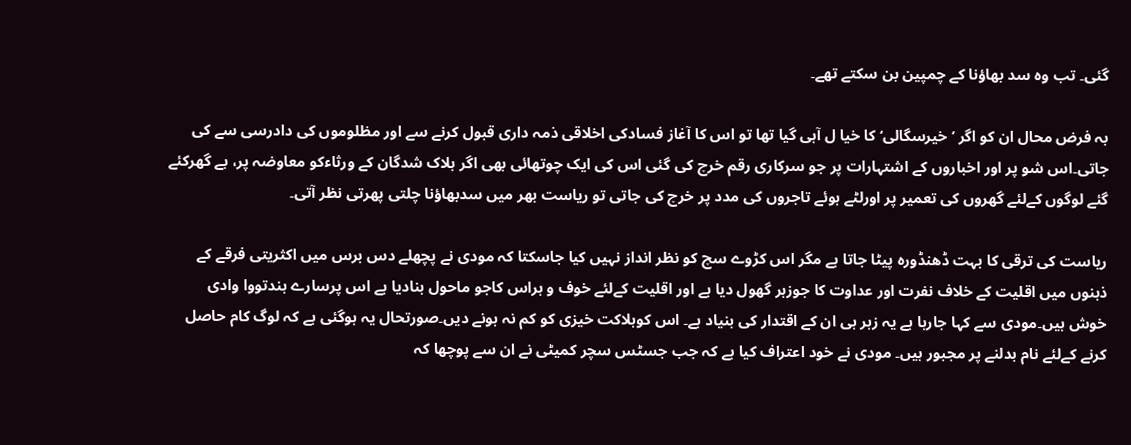گئی۔ تب وہ سد بھاؤنا کے چمپین بن سکتے تھے۔

بہ فرض محال ان کو اگر ’خیرسگالی‘ کا خیا ل آہی گیا تھا تو اس کا آغاز فسادکی اخلاقی ذمہ داری قبول کرنے سے اور مظلوموں کی دادرسی سے کی جاتی۔اس شو پر اور اخباروں کے اشتہارات پر جو سرکاری رقم خرچ کی گئی اس کی ایک چوتھائی بھی اگر ہلاک شدگان کے ورثاءکو معاوضہ پر، بے گھرکئے گئے لوگوں کےلئے گھروں کی تعمیر پر اورلٹے ہوئے تاجروں کی مدد پر خرچ کی جاتی تو ریاست بھر میں سدبھاؤنا چلتی پھرتی نظر آتی۔

ریاست کی ترقی کا بہت ڈھنڈورہ پیٹا جاتا ہے مگر اس کڑوے سچ کو نظر انداز نہیں کیا جاسکتا کہ مودی نے پچھلے دس برس میں اکثریتی فرقے کے ذہنوں میں اقلیت کے خلاف نفرت اور عداوت کا جوزہر گھول دیا ہے اور اقلیت کےلئے خوف و ہراس کاجو ماحول بنادیا ہے اس پرسارے ہندتووا وادی خوش ہیں۔مودی سے کہا جارہا ہے یہ زہر ہی ان کے اقتدار کی بنیاد ہے۔ اس کوہلاکت خیزی کو کم نہ ہونے دیں۔صورتحال یہ ہوگئی ہے کہ لوگ کام حاصل کرنے کےلئے نام بدلنے پر مجبور ہیں۔ مودی نے خود اعتراف کیا ہے کہ جب جسٹس سچر کمیٹی نے ان سے پوچھا کہ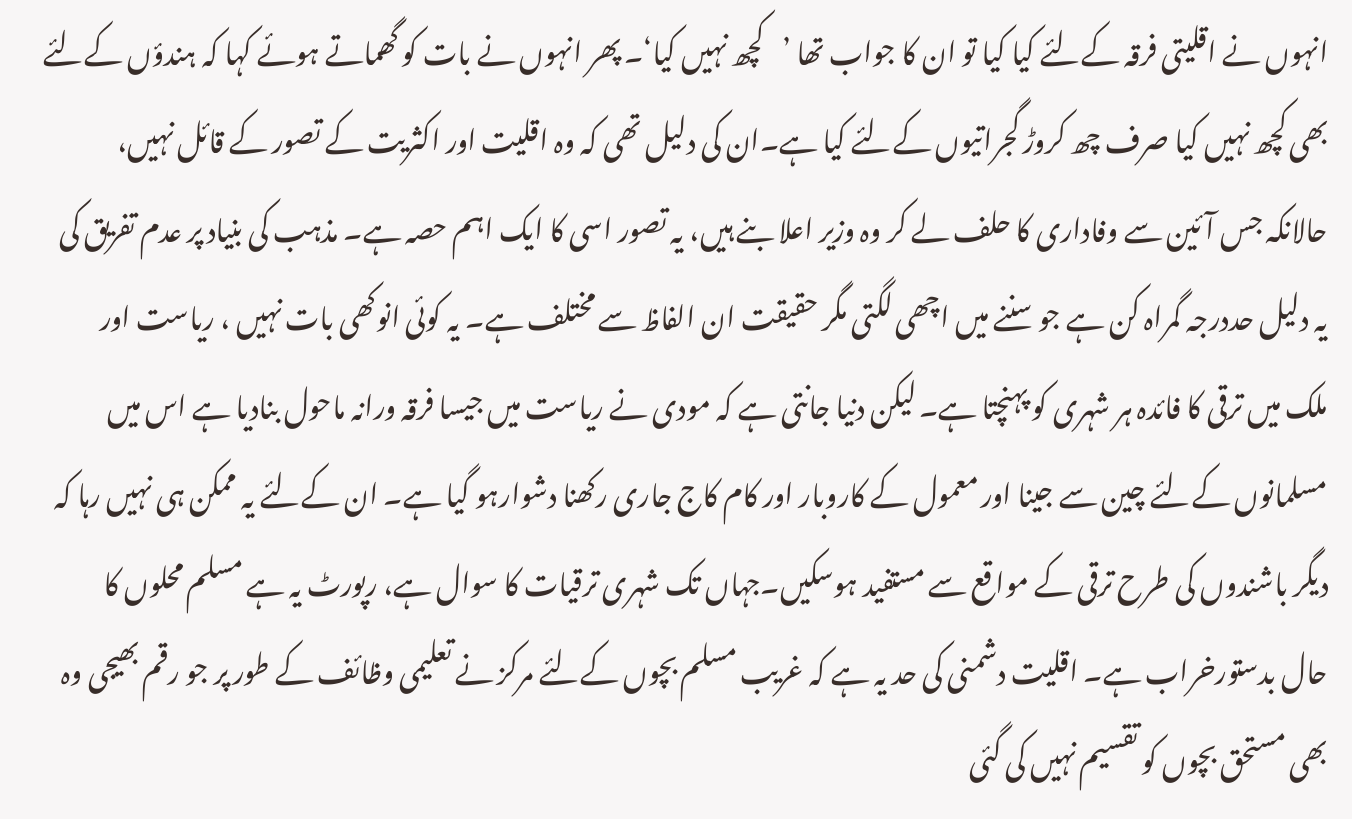انہوں نے اقلیتی فرقہ کےلئے کیا کیا تو ان کا جواب تھا ’کچھ نہیں کیا‘۔ پھر انہوں نے بات کو گھماتے ہوئے کہا کہ ہندؤں کےلئے بھی کچھ نہیں کیا صرف چھ کروڑ گجراتیوں کےلئے کیا ہے۔ان کی دلیل تھی کہ وہ اقلیت اور اکثریت کے تصور کے قائل نہیں، حالانکہ جس آئین سے وفاداری کا حلف لے کر وہ وزیر اعلا بنے ہیں، یہ تصور اسی کا ایک اہم حصہ ہے۔ مذہب کی بنیاد پر عدم تفریق کی یہ دلیل حددرجہ گمراہ کن ہے جو سننے میں اچھی لگتی مگر حقیقت ان الفاظ سے مختلف ہے۔ یہ کوئی انوکھی بات نہیں ، ریاست اور ملک میں ترقی کا فائدہ ہر شہری کو پہنچتا ہے۔ لیکن دنیا جانتی ہے کہ مودی نے ریاست میں جیسا فرقہ ورانہ ماحول بنادیا ہے اس میں مسلمانوں کےلئے چین سے جینا اور معمول کے کاروبار اور کام کاج جاری رکھنا دشوارہو گیا ہے۔ ان کےلئے یہ ممکن ہی نہیں رہا کہ دیگر باشندوں کی طرح ترقی کے مواقع سے مستفید ہوسکیں۔جہاں تک شہری ترقیات کا سوال ہے، رپورٹ یہ ہے مسلم محلوں کا حال بدستورخراب ہے۔ اقلیت دشمنی کی حد یہ ہے کہ غریب مسلم بچوں کےلئے مرکز نے تعلیمی وظائف کے طور پر جو رقم بھیجی وہ بھی مستحق بچوں کو تقسیم نہیں کی گئی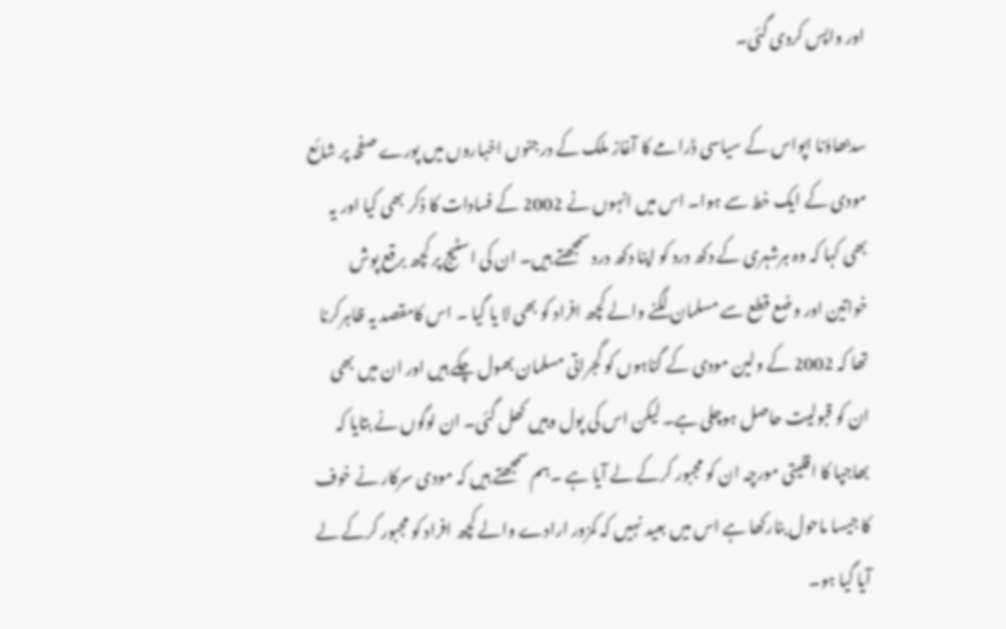اور واپس کردی گئی۔

سدبھاؤنا اپواس کے سیاسی ڈرامے کا آغاز ملک کے درجنوں اخباروں میں پورے صفحہ پر شائع مودی کے ایک خط سے ہوا۔ اس میں انہوں نے 2002 کے فسادات کا ذکر بھی کیا اور یہ بھی کہا کہ وہ ہرشہری کے دکھ درد کو اپنا دکھ درد سمجھتے ہیں۔ ان کی اسٹیج پر کچھ برقع پوش خواتین اور وضع قطع سے مسلمان لگنے والے کچھ افراد کو بھی لا یا گیا ۔ اس کامقصد یہ ظاہرکرنا تھا کہ 2002 کے ولین مودی کے گناہوں کو گجراتی مسلمان بھول چکے ہیں اور ان میں بھی ان کو قبولیت حاصل ہوچلی ہے۔ لیکن اس کی پول وہیں کھل گئی۔ ان لوگوں نے بتایا کہ بھاجپا کا اقلیتی مورچہ ان کو مجبور کرکے لے آیا ہے ۔ہم سمجھتے ہیں کہ مودی سرکار نے خوف کا جیسا ماحول بنارکھا ہے اس میں بعید نہیں کہ کمزور ارادے والے کچھ افراد کو مجبور کرکے لے آیا گیا ہو۔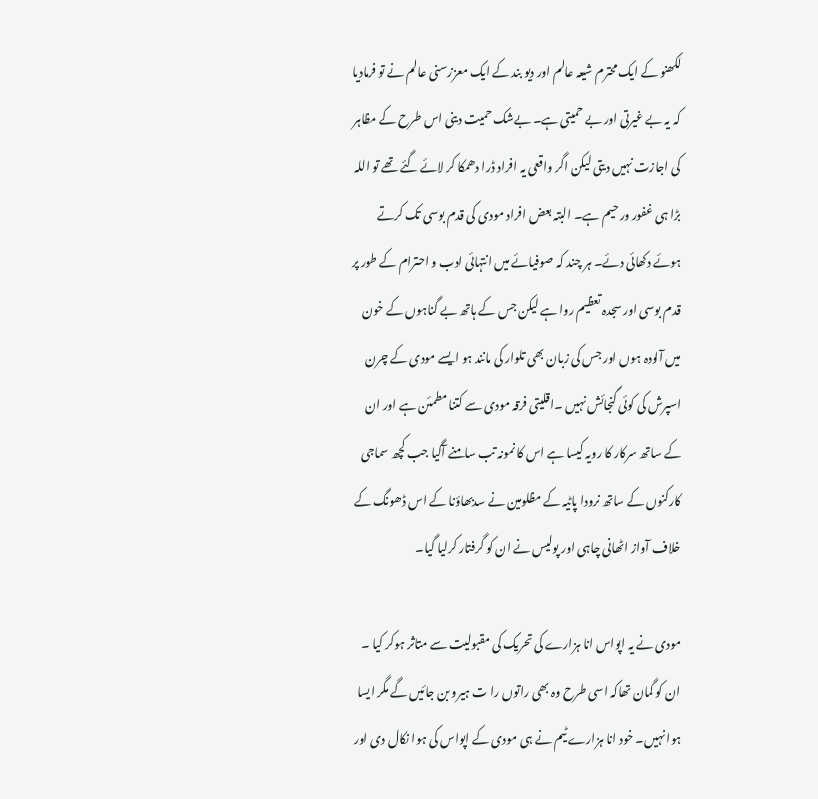لکھنو کے ایک محترم شیعہ عالم اور دیو بند کے ایک معززسنی عالم نے تو فرمادیا کہ یہ بے غیرتی اور بے حمیتی ہے۔ بےشک حمیت دینی اس طرح کے مظاہر کی اجازت نہیں دیتی لیکن اگر واقعی یہ افراد ڈرا دھمکا کر لائے گئے تھے تو اللہ بڑا ہی غفور ور حیم ہے۔ البتہ بعض افراد مودی کی قدم بوسی تک کرتے ہوئے دکھائی دئے۔ ہر چند کہ صوفیائے میں انتہائی ادب و احترام کے طور پر قدم بوسی اور سجدہ تعظیم روا ہے لیکن جس کے ہاتھ بے گناہوں کے خون میں آلودہ ہوں اور جس کی زبان بھی تلوار کی مانند ہو ایسے مودی کے چرن اسپرش کی کوئی گنجائش نہیں ۔اقلیتی فرقہ مودی سے کتنا مطمئن ہے اور ان کے ساتھ سرکار کا رویہ کیسا ہے اس کا نمونہ تب سامنے آگیا جب کچھ سماجی کارکنوں کے ساتھ نرودا پاٹیہ کے مظلومین نے سدبھاؤنا کے اس ڈھونگ کے خلاف آواز اٹھانی چاہی اور پولیس نے ان کو گرفتار کرلیا گیا۔

مودی نے یہ اپواس انا ہزارے کی تحریک کی مقبولیت سے متاثر ہوکر کیا ۔ ان کو گمان تھاکہ اسی طرح وہ بھی راتوں را ت ہیرو بن جائیں گے مگر ایسا ہوا نہیں۔ خود انا ہزارے ٹیم نے ہی مودی کے اپواس کی ہوا نکال دی اور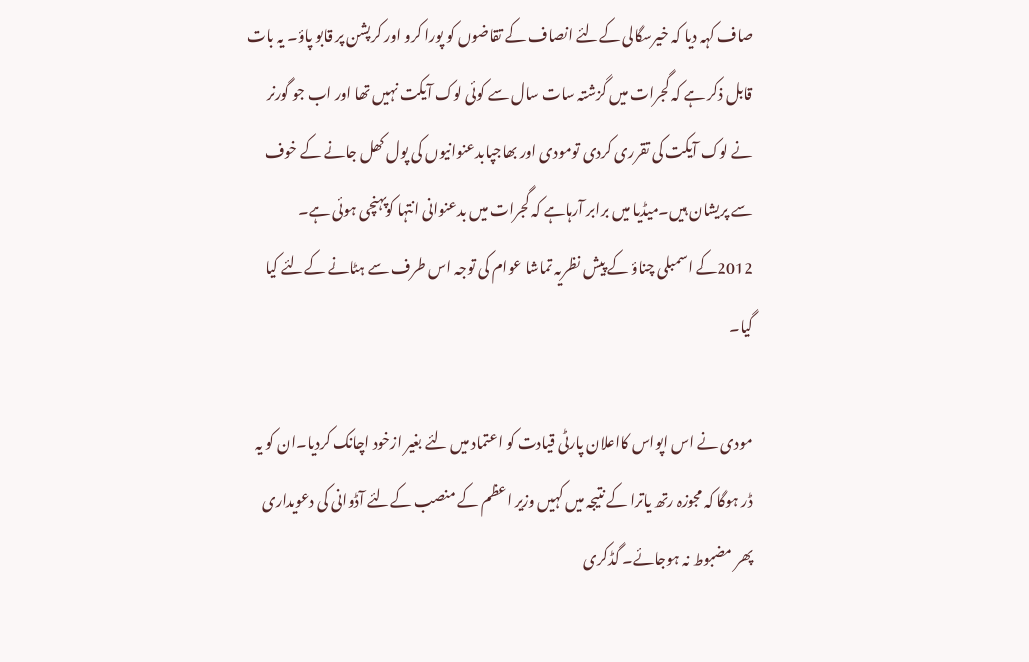صاف کہہ دیا کہ خیرسگالی کےلئے انصاف کے تقاضوں کو پورا کرو اور کرپشن پر قابو پاؤ۔ یہ بات قابل ذکر ہے کہ گجرات میں گزشتہ سات سال سے کوئی لوک آیکت نہیں تھا اور اب جو گورنر نے لوک آیکت کی تقرری کردی تومودی اور بھاجپابدعنوانیوں کی پول کھل جانے کے خوف سے پریشان ہیں۔میڈیا میں برابر آرہاہے کہ گجرات میں بدعنوانی انتہا کوپہنچی ہوئی ہے۔ 2012کے اسمبلی چناؤ کے پیش نظریہ تماشا عوام کی توجہ اس طرف سے ہٹانے کےلئے کیا گیا۔

مودی نے اس اپواس کااعلان پارٹی قیادت کو اعتماد میں لئے بغیر ازخود اچانک کردیا۔ان کو یہ ڈر ہوگا کہ مجوزہ رتھ یاترا کے نتیجہ میں کہیں وزیر اعظم کے منصب کےلئے آڈوانی کی دعویداری پھر مضبوط نہ ہوجائے۔ گڈکری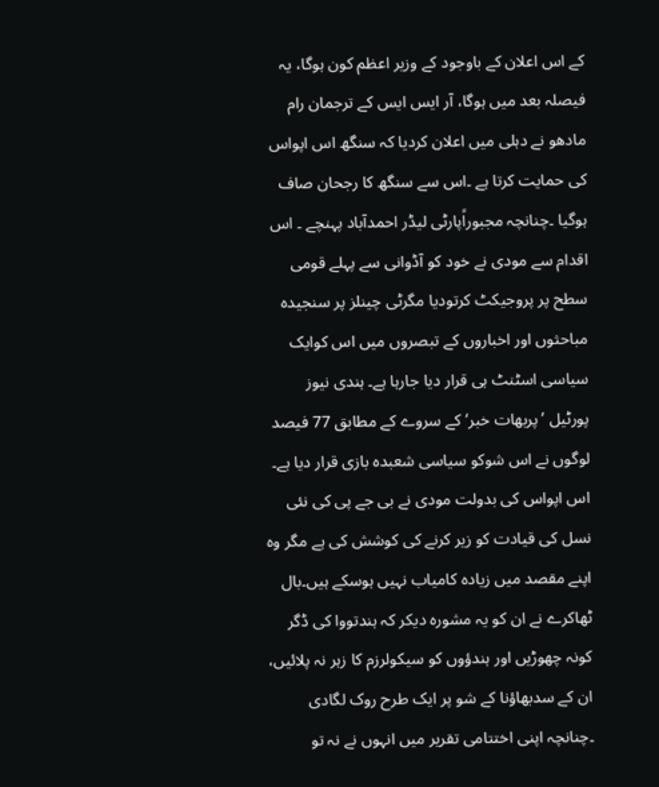کے اس اعلان کے باوجود کے وزیر اعظم کون ہوگا، یہ فیصلہ بعد میں ہوگا، آر ایس ایس کے ترجمان رام مادھو نے دہلی میں اعلان کردیا کہ سنگھ اس اپواس کی حمایت کرتا ہے ۔اس سے سنگھ کا رجحان صاف ہوگیا ۔چنانچہ مجبوراًپارٹی لیڈر احمدآباد پہنچے ۔ اس اقدام سے مودی نے خود کو آڈوانی سے پہلے قومی سطح پر پروجیکٹ کرتودیا مگرٹی چینلز پر سنجیدہ مباحثوں اور اخباروں کے تبصروں میں اس کوایک سیاسی اسٹنٹ ہی قرار دیا جارہا ہے۔ ہندی نیوز پورٹیل ’پربھات خبر‘کے سروے کے مطابق 77 فیصد لوگوں نے اس شوکو سیاسی شعبدہ بازی قرار دیا ہے۔ اس اپواس کی بدولت مودی نے بی جے پی کی نئی نسل کی قیادت کو زیر کرنے کی کوشش کی ہے مگر وہ اپنے مقصد میں زیادہ کامیاب نہیں ہوسکے ہیں۔بال ٹھاکرے نے ان کو یہ مشورہ دیکر کہ ہندتووا کی ڈگر کونہ چھوڑیں اور ہندؤوں کو سیکولرزم کا زہر نہ پلائیں، ان کے سدبھاؤنا کے شو پر ایک طرح روک لگادی ۔چنانچہ اپنی اختتامی تقریر میں انہوں نے نہ تو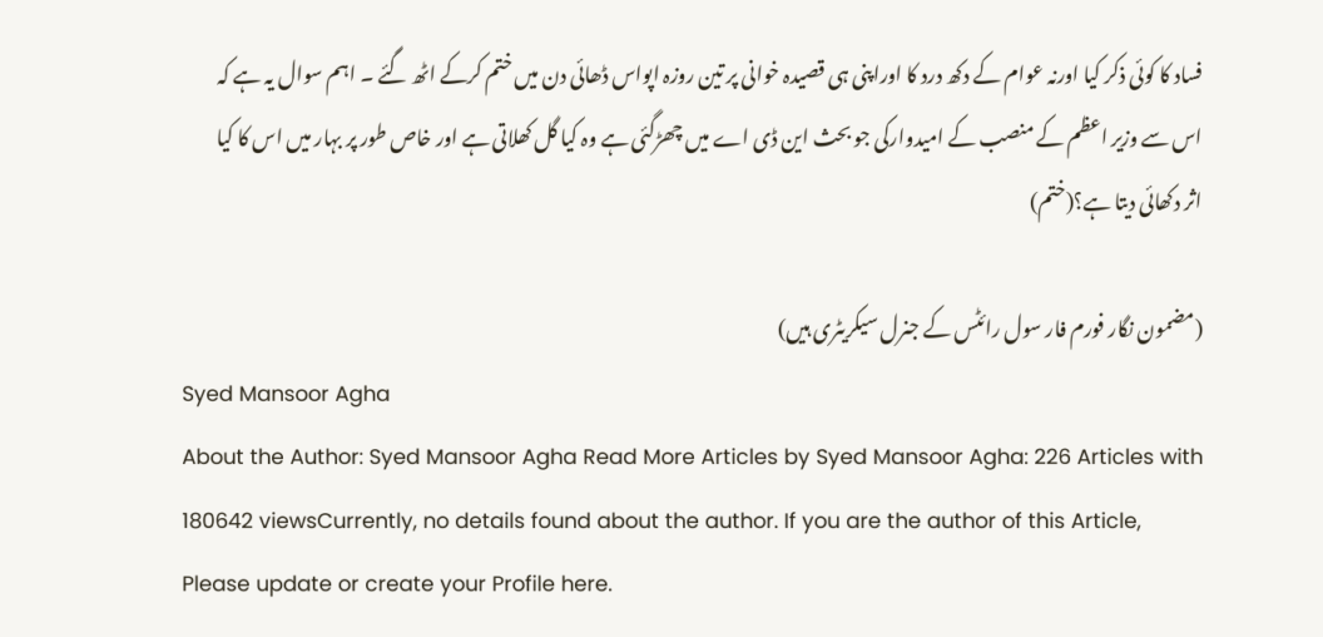فساد کا کوئی ذکر کیا اورنہ عوام کے دکھ درد کا اوراپنی ہی قصیدہ خوانی پر تین روزہ اپواس ڈھائی دن میں ختم کرکے اٹھ گئے ۔ اہم سوال یہ ہے کہ اس سے وزیر اعظم کے منصب کے امیدوارکی جو بحث این ڈی اے میں چھڑگئی ہے وہ کیا گل کھلاتی ہے اور خاص طور پر بہار میں اس کا کیا اثر دکھائی دیتا ہے؟(ختم)

(مضمون نگار فورم فار سول رائٹس کے جنرل سیکریٹری ہیں)
Syed Mansoor Agha
About the Author: Syed Mansoor Agha Read More Articles by Syed Mansoor Agha: 226 Articles with 180642 viewsCurrently, no details found about the author. If you are the author of this Article, Please update or create your Profile here.